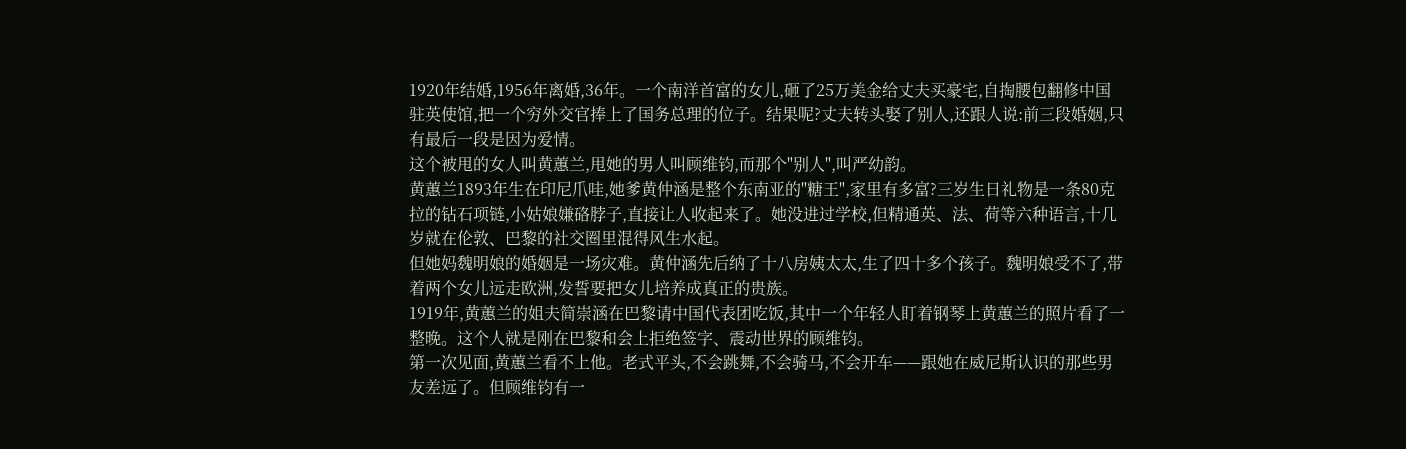1920年结婚,1956年离婚,36年。一个南洋首富的女儿,砸了25万美金给丈夫买豪宅,自掏腰包翻修中国驻英使馆,把一个穷外交官捧上了国务总理的位子。结果呢?丈夫转头娶了别人,还跟人说:前三段婚姻,只有最后一段是因为爱情。
这个被甩的女人叫黄蕙兰,甩她的男人叫顾维钧,而那个"别人",叫严幼韵。
黄蕙兰1893年生在印尼爪哇,她爹黄仲涵是整个东南亚的"糖王",家里有多富?三岁生日礼物是一条80克拉的钻石项链,小姑娘嫌硌脖子,直接让人收起来了。她没进过学校,但精通英、法、荷等六种语言,十几岁就在伦敦、巴黎的社交圈里混得风生水起。
但她妈魏明娘的婚姻是一场灾难。黄仲涵先后纳了十八房姨太太,生了四十多个孩子。魏明娘受不了,带着两个女儿远走欧洲,发誓要把女儿培养成真正的贵族。
1919年,黄蕙兰的姐夫简崇涵在巴黎请中国代表团吃饭,其中一个年轻人盯着钢琴上黄蕙兰的照片看了一整晚。这个人就是刚在巴黎和会上拒绝签字、震动世界的顾维钧。
第一次见面,黄蕙兰看不上他。老式平头,不会跳舞,不会骑马,不会开车——跟她在威尼斯认识的那些男友差远了。但顾维钧有一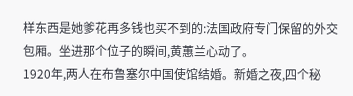样东西是她爹花再多钱也买不到的:法国政府专门保留的外交包厢。坐进那个位子的瞬间,黄蕙兰心动了。
1920年,两人在布鲁塞尔中国使馆结婚。新婚之夜,四个秘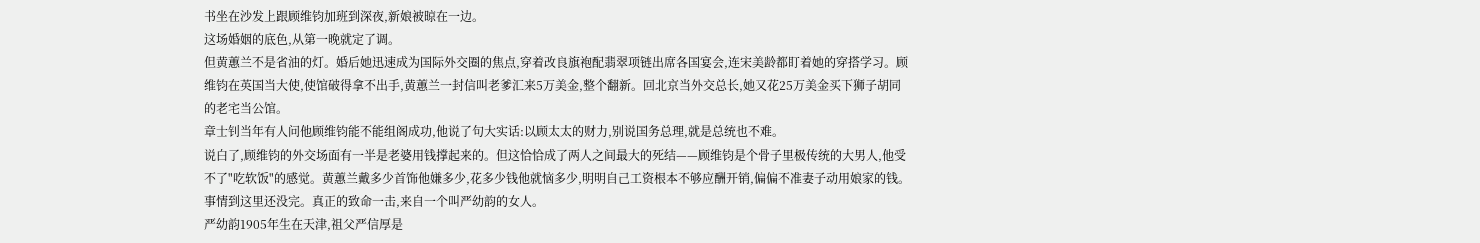书坐在沙发上跟顾维钧加班到深夜,新娘被晾在一边。
这场婚姻的底色,从第一晚就定了调。
但黄蕙兰不是省油的灯。婚后她迅速成为国际外交圈的焦点,穿着改良旗袍配翡翠项链出席各国宴会,连宋美龄都盯着她的穿搭学习。顾维钧在英国当大使,使馆破得拿不出手,黄蕙兰一封信叫老爹汇来5万美金,整个翻新。回北京当外交总长,她又花25万美金买下狮子胡同的老宅当公馆。
章士钊当年有人问他顾维钧能不能组阁成功,他说了句大实话:以顾太太的财力,别说国务总理,就是总统也不难。
说白了,顾维钧的外交场面有一半是老婆用钱撑起来的。但这恰恰成了两人之间最大的死结——顾维钧是个骨子里极传统的大男人,他受不了"吃软饭"的感觉。黄蕙兰戴多少首饰他嫌多少,花多少钱他就恼多少,明明自己工资根本不够应酬开销,偏偏不准妻子动用娘家的钱。
事情到这里还没完。真正的致命一击,来自一个叫严幼韵的女人。
严幼韵1905年生在天津,祖父严信厚是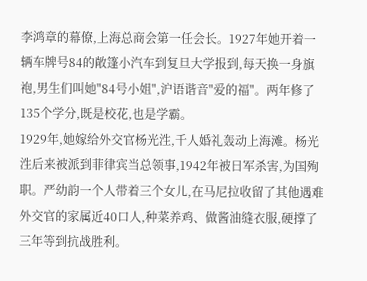李鸿章的幕僚,上海总商会第一任会长。1927年她开着一辆车牌号84的敞篷小汽车到复旦大学报到,每天换一身旗袍,男生们叫她"84号小姐",沪语谐音"爱的福"。两年修了135个学分,既是校花,也是学霸。
1929年,她嫁给外交官杨光泩,千人婚礼轰动上海滩。杨光泩后来被派到菲律宾当总领事,1942年被日军杀害,为国殉职。严幼韵一个人带着三个女儿,在马尼拉收留了其他遇难外交官的家属近40口人,种菜养鸡、做酱油缝衣服,硬撑了三年等到抗战胜利。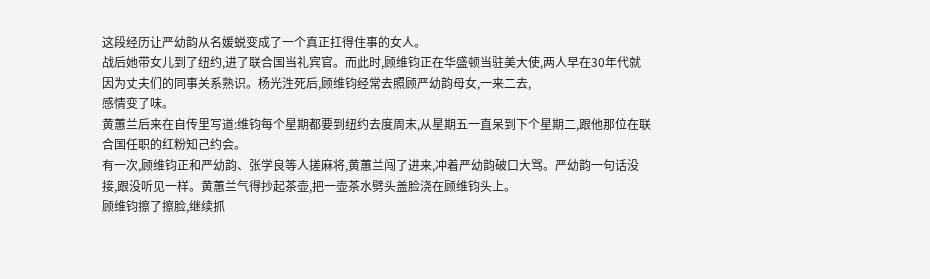这段经历让严幼韵从名媛蜕变成了一个真正扛得住事的女人。
战后她带女儿到了纽约,进了联合国当礼宾官。而此时,顾维钧正在华盛顿当驻美大使,两人早在30年代就因为丈夫们的同事关系熟识。杨光泩死后,顾维钧经常去照顾严幼韵母女,一来二去,
感情变了味。
黄蕙兰后来在自传里写道:维钧每个星期都要到纽约去度周末,从星期五一直呆到下个星期二,跟他那位在联合国任职的红粉知己约会。
有一次,顾维钧正和严幼韵、张学良等人搓麻将,黄蕙兰闯了进来,冲着严幼韵破口大骂。严幼韵一句话没接,跟没听见一样。黄蕙兰气得抄起茶壶,把一壶茶水劈头盖脸浇在顾维钧头上。
顾维钧擦了擦脸,继续抓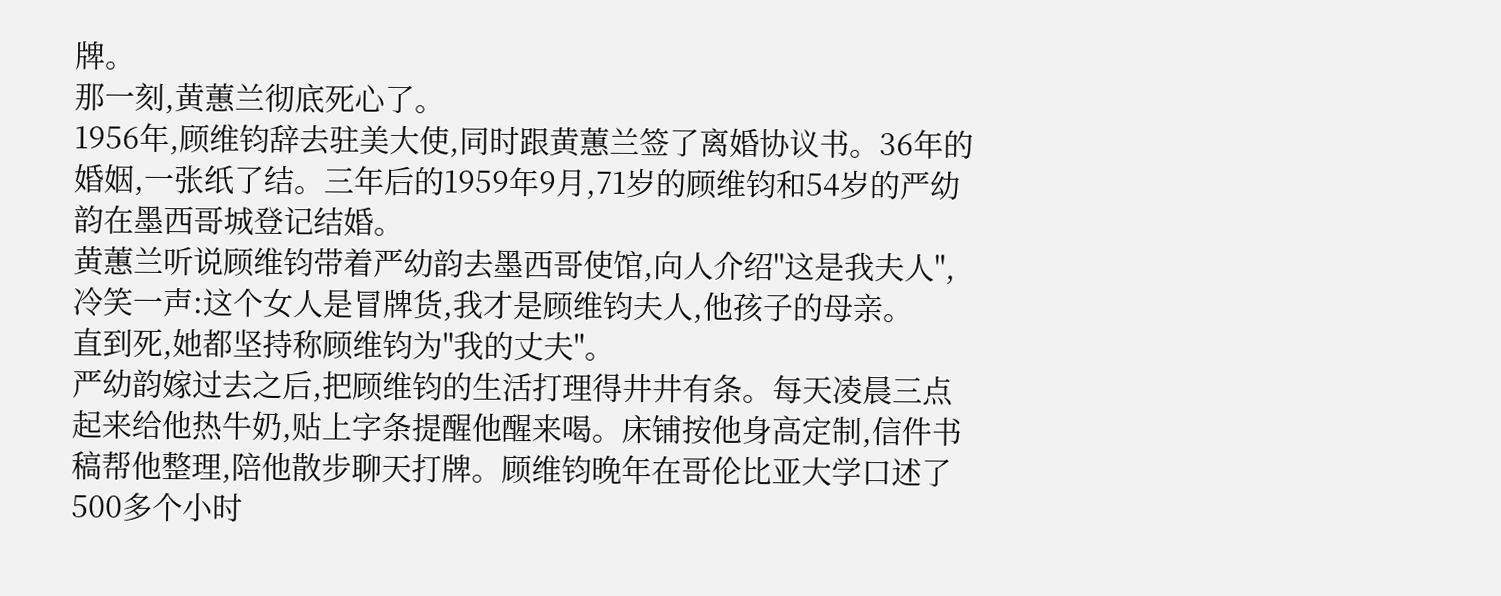牌。
那一刻,黄蕙兰彻底死心了。
1956年,顾维钧辞去驻美大使,同时跟黄蕙兰签了离婚协议书。36年的婚姻,一张纸了结。三年后的1959年9月,71岁的顾维钧和54岁的严幼韵在墨西哥城登记结婚。
黄蕙兰听说顾维钧带着严幼韵去墨西哥使馆,向人介绍"这是我夫人",冷笑一声:这个女人是冒牌货,我才是顾维钧夫人,他孩子的母亲。
直到死,她都坚持称顾维钧为"我的丈夫"。
严幼韵嫁过去之后,把顾维钧的生活打理得井井有条。每天凌晨三点起来给他热牛奶,贴上字条提醒他醒来喝。床铺按他身高定制,信件书稿帮他整理,陪他散步聊天打牌。顾维钧晚年在哥伦比亚大学口述了500多个小时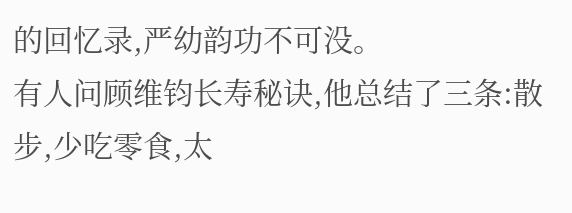的回忆录,严幼韵功不可没。
有人问顾维钧长寿秘诀,他总结了三条:散步,少吃零食,太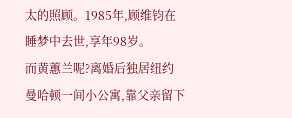太的照顾。1985年,顾维钧在睡梦中去世,享年98岁。
而黄蕙兰呢?离婚后独居纽约曼哈顿一间小公寓,靠父亲留下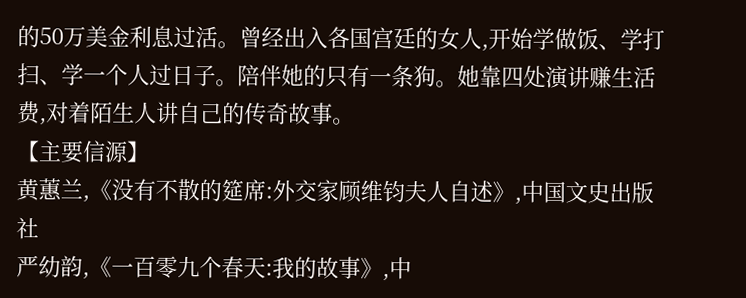的50万美金利息过活。曾经出入各国宫廷的女人,开始学做饭、学打扫、学一个人过日子。陪伴她的只有一条狗。她靠四处演讲赚生活费,对着陌生人讲自己的传奇故事。
【主要信源】
黄蕙兰,《没有不散的筵席:外交家顾维钧夫人自述》,中国文史出版社
严幼韵,《一百零九个春天:我的故事》,中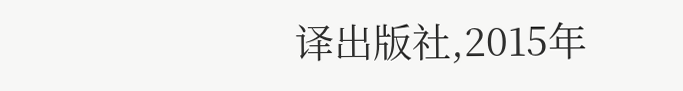译出版社,2015年